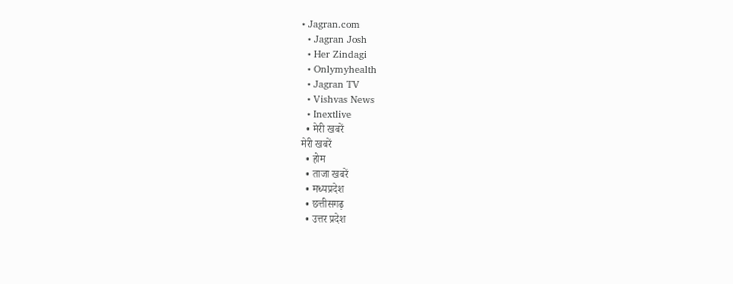• Jagran.com
  • Jagran Josh
  • Her Zindagi
  • Onlymyhealth
  • Jagran TV
  • Vishvas News
  • Inextlive
  • मेरी खबरें
मेरी खबरें
  • होम
  • ताजा खबरें
  • मध्यप्रदेश
  • छत्तीसगढ़
  • उत्तर प्रदेश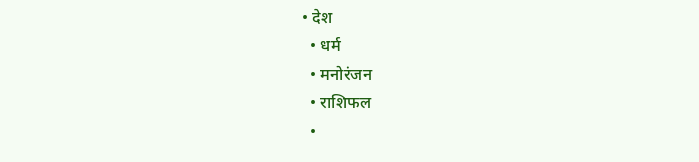• देश
  • धर्म
  • मनोरंजन
  • राशिफल
  •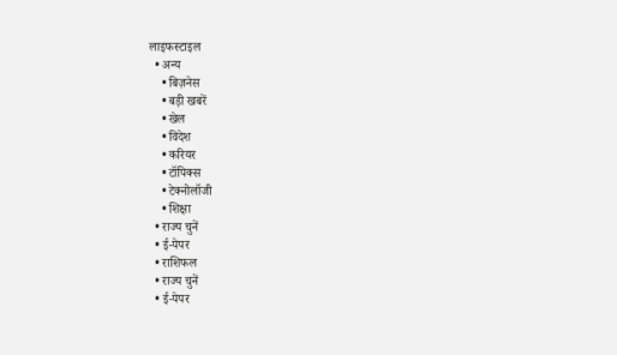लाइफस्टाइल
  • अन्य
    • बिज़नेस
    • बड़ी खबरें
    • खेल
    • विदेश
    • करियर
    • टॉपिक्स
    • टेक्नोलॉजी
    • शिक्षा
  • राज्य चुनें
  • ई-पेपर
  • राशिफल
  • राज्य चुनें
  • ई-पेपर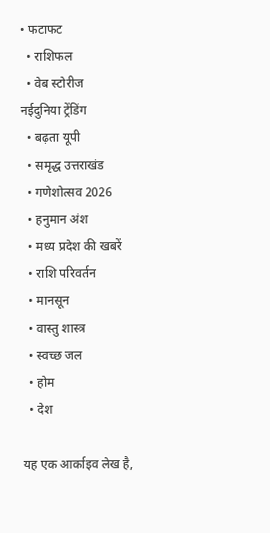• फटाफट
  • राशिफल
  • वेब स्टोरीज
नईदुनिया ट्रेंडिंग
  • बढ़ता यूपी
  • समृद्ध उत्तराखंड
  • गणेशोत्‍सव 2026
  • हनुमान अंश
  • मध्‍य प्रदेश की खबरें
  • राशि परिवर्तन
  • मानसून
  • वास्‍तु शास्‍त्र
  • स्वच्छ जल
  • होम
  • देश

यह एक आर्काइव लेख है,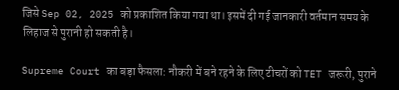जिसे Sep 02, 2025 को प्रकाशित किया गया था। इसमें दी गई जानकारी वर्तमान समय के लिहाज से पुरानी हो सकती है।

Supreme Court का बड़ा फैसला: नौकरी में बने रहने के लिए टीचरों को TET जरूरी, पुराने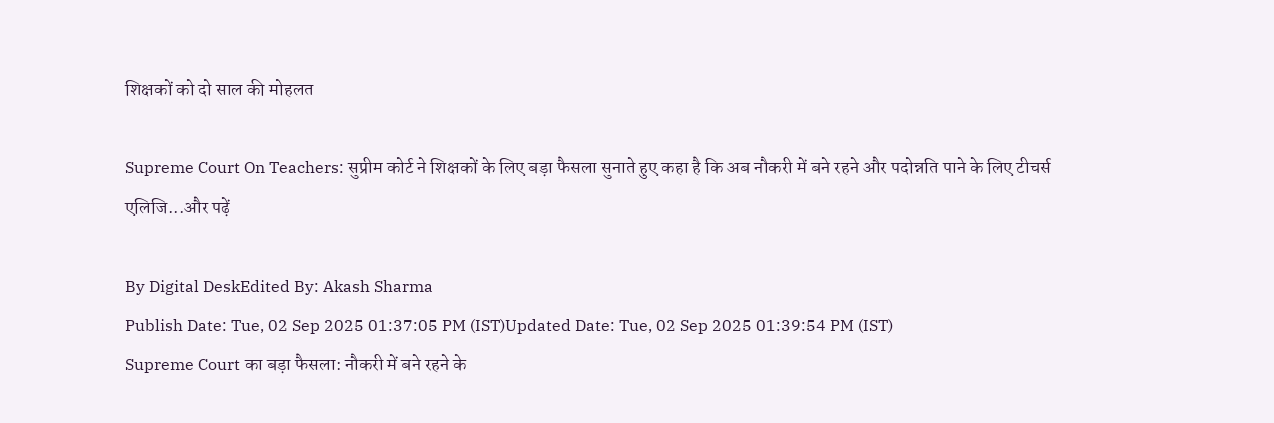शिक्षकों को दो साल की मोहलत

Supreme Court On Teachers: सुप्रीम कोर्ट ने शिक्षकों के लिए बड़ा फैसला सुनाते हुए कहा है कि अब नौकरी में बने रहने और पदोन्नति पाने के लिए टीचर्स एलिजि...और पढ़ें

By Digital DeskEdited By: Akash Sharma
Publish Date: Tue, 02 Sep 2025 01:37:05 PM (IST)Updated Date: Tue, 02 Sep 2025 01:39:54 PM (IST)
Supreme Court का बड़ा फैसला: नौकरी में बने रहने के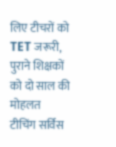लिए टीचरों को TET जरूरी, पुराने शिक्षकों को दो साल की मोहलत
टीचिंग सर्विस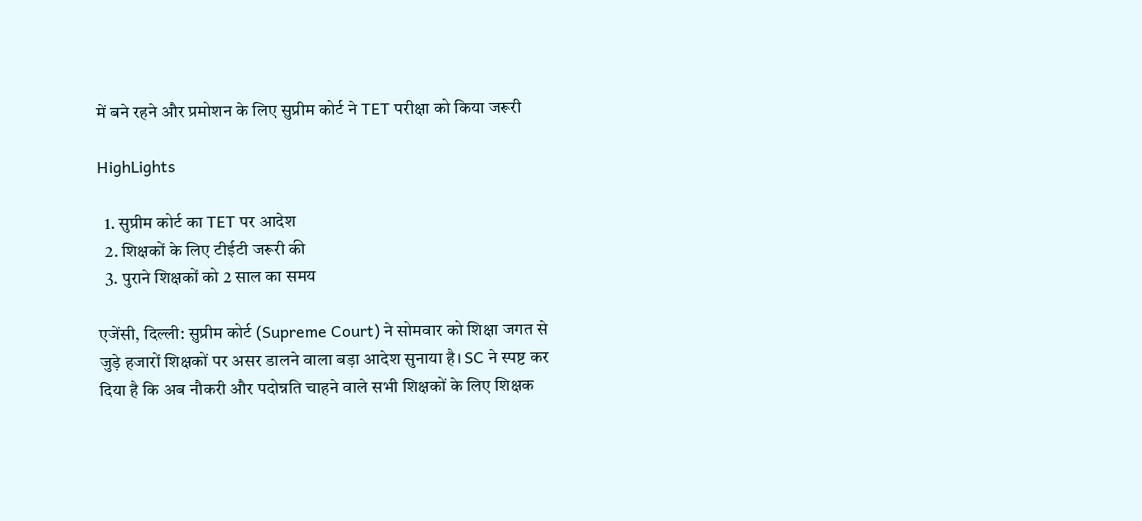में बने रहने और प्रमोशन के लिए सुप्रीम कोर्ट ने TET परीक्षा को किया जरूरी

HighLights

  1. सुप्रीम कोर्ट का TET पर आदेश
  2. शिक्षकों के लिए टीईटी जरूरी की
  3. पुराने शिक्षकों को 2 साल का समय

एजेंसी, दिल्ली: सुप्रीम कोर्ट (Supreme Court) ने सोमवार को शिक्षा जगत से जुड़े हजारों शिक्षकों पर असर डालने वाला बड़ा आदेश सुनाया है। SC ने स्पष्ट कर दिया है कि अब नौकरी और पदोन्नति चाहने वाले सभी शिक्षकों के लिए शिक्षक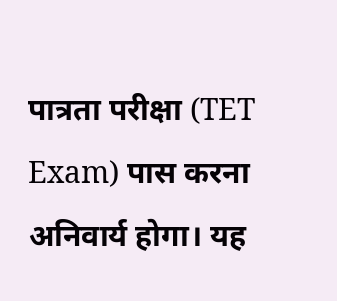पात्रता परीक्षा (TET Exam) पास करना अनिवार्य होगा। यह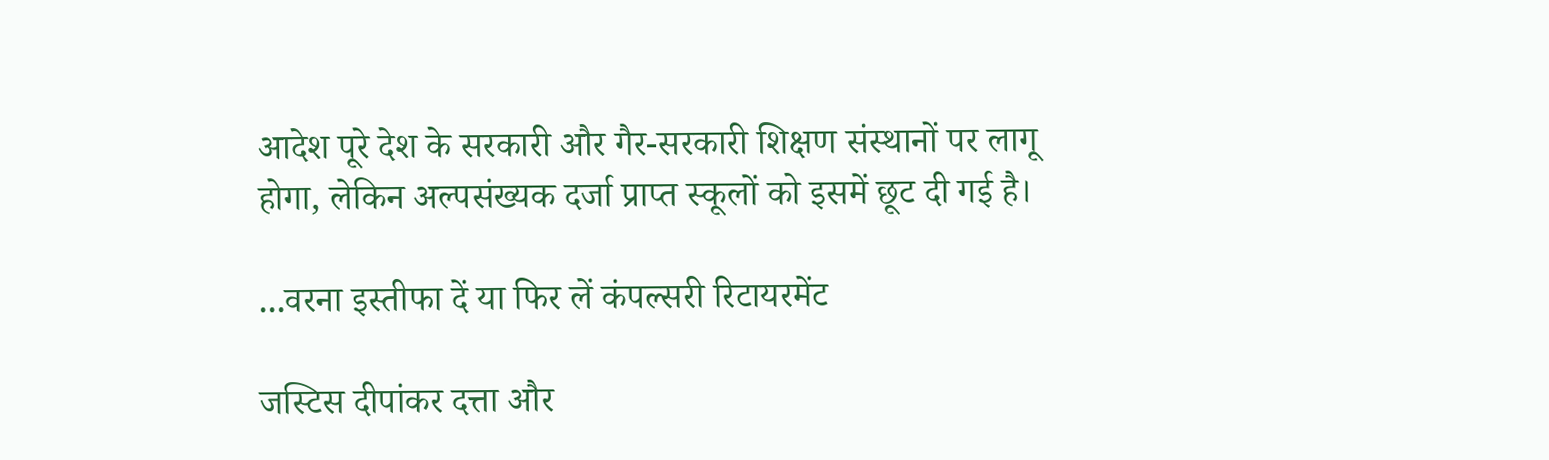आदेश पूरे देश के सरकारी और गैर-सरकारी शिक्षण संस्थानों पर लागू होगा, लेकिन अल्पसंख्यक दर्जा प्राप्त स्कूलों को इसमें छूट दी गई है।

...वरना इस्तीफा दें या फिर लें कंपल्सरी रिटायरमेंट

जस्टिस दीपांकर दत्ता और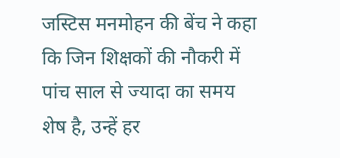जस्टिस मनमोहन की बेंच ने कहा कि जिन शिक्षकों की नौकरी में पांच साल से ज्यादा का समय शेष है, उन्हें हर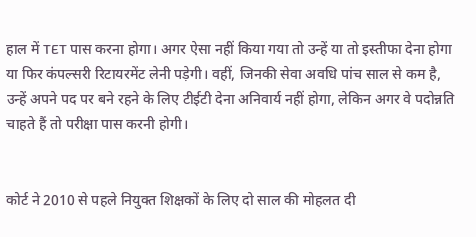हाल में TET पास करना होगा। अगर ऐसा नहीं किया गया तो उन्हें या तो इस्तीफा देना होगा या फिर कंपल्सरी रिटायरमेंट लेनी पड़ेगी। वहीं, जिनकी सेवा अवधि पांच साल से कम है, उन्हें अपने पद पर बने रहने के लिए टीईटी देना अनिवार्य नहीं होगा, लेकिन अगर वे पदोन्नति चाहते हैं तो परीक्षा पास करनी होगी।


कोर्ट ने 2010 से पहले नियुक्त शिक्षकों के लिए दो साल की मोहलत दी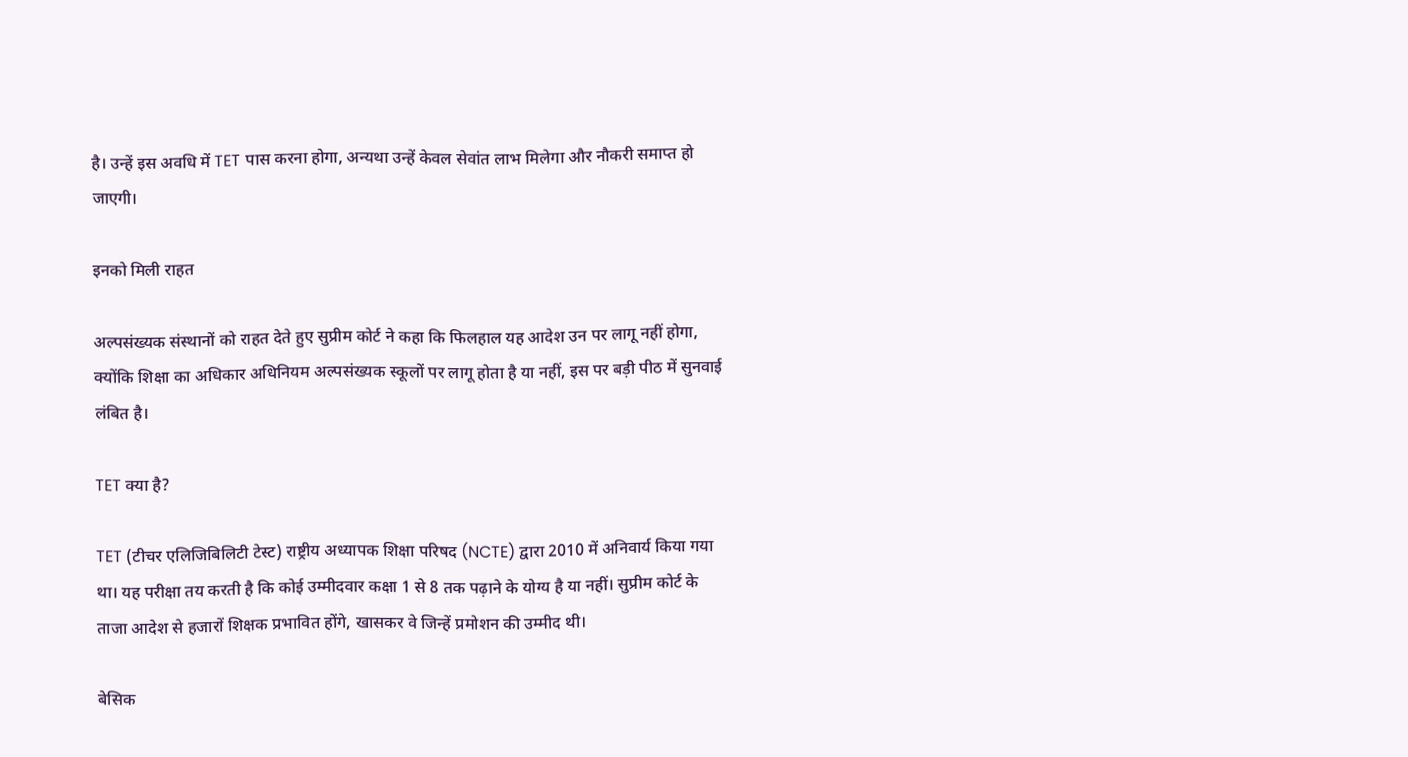है। उन्हें इस अवधि में TET पास करना होगा, अन्यथा उन्हें केवल सेवांत लाभ मिलेगा और नौकरी समाप्त हो जाएगी।

इनको मिली राहत

अल्पसंख्यक संस्थानों को राहत देते हुए सुप्रीम कोर्ट ने कहा कि फिलहाल यह आदेश उन पर लागू नहीं होगा, क्योंकि शिक्षा का अधिकार अधिनियम अल्पसंख्यक स्कूलों पर लागू होता है या नहीं, इस पर बड़ी पीठ में सुनवाई लंबित है।

TET क्या है?

TET (टीचर एलिजिबिलिटी टेस्ट) राष्ट्रीय अध्यापक शिक्षा परिषद (NCTE) द्वारा 2010 में अनिवार्य किया गया था। यह परीक्षा तय करती है कि कोई उम्मीदवार कक्षा 1 से 8 तक पढ़ाने के योग्य है या नहीं। सुप्रीम कोर्ट के ताजा आदेश से हजारों शिक्षक प्रभावित होंगे, खासकर वे जिन्हें प्रमोशन की उम्मीद थी।

बेसिक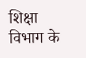शिक्षा विभाग के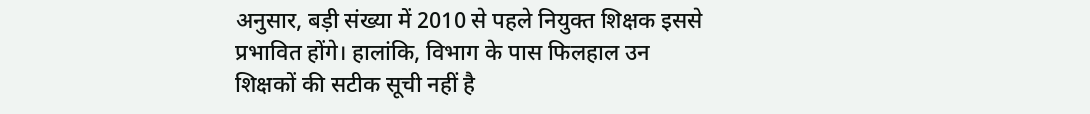अनुसार, बड़ी संख्या में 2010 से पहले नियुक्त शिक्षक इससे प्रभावित होंगे। हालांकि, विभाग के पास फिलहाल उन शिक्षकों की सटीक सूची नहीं है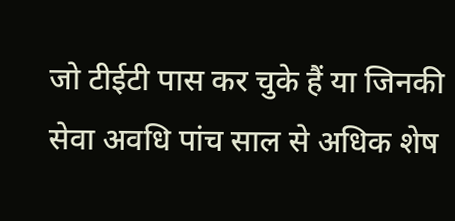जो टीईटी पास कर चुके हैं या जिनकी सेवा अवधि पांच साल से अधिक शेष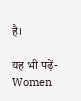है।

यह भी पढ़ें- Women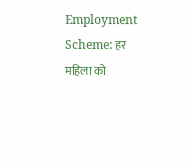Employment Scheme: हर महिला को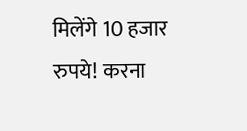मिलेंगे 10 हजार रुपये! करना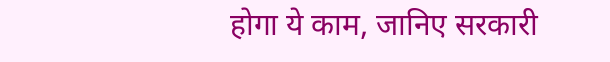होगा ये काम, जानिए सरकारी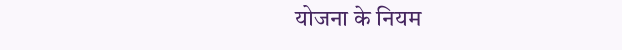योजना के नियम